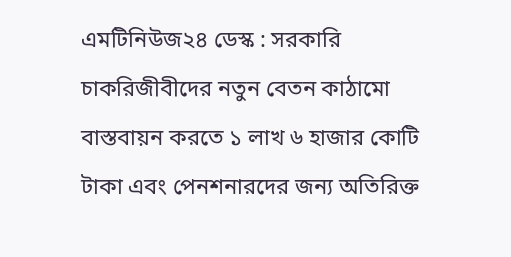এমটিনিউজ২৪ ডেস্ক : সরকারি চাকরিজীবীদের নতুন বেতন কাঠামো বাস্তবায়ন করতে ১ লাখ ৬ হাজার কোটি টাকা এবং পেনশনারদের জন্য অতিরিক্ত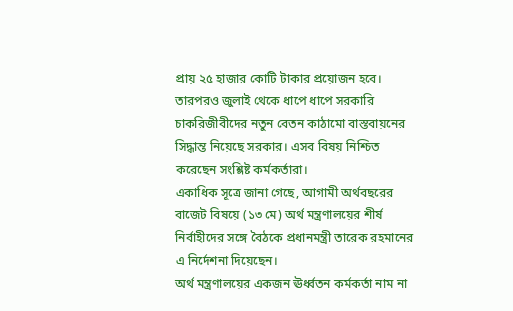প্রায় ২৫ হাজার কোটি টাকার প্রয়োজন হবে। তারপরও জুলাই থেকে ধাপে ধাপে সরকারি চাকরিজীবীদের নতুন বেতন কাঠামো বাস্তবায়নের সিদ্ধান্ত নিয়েছে সরকার। এসব বিষয় নিশ্চিত করেছেন সংশ্লিষ্ট কর্মকর্তারা।
একাধিক সূত্রে জানা গেছে, আগামী অর্থবছরের বাজেট বিষয়ে (১৩ মে) অর্থ মন্ত্রণালয়ের শীর্ষ নির্বাহীদের সঙ্গে বৈঠকে প্রধানমন্ত্রী তারেক রহমানের এ নির্দেশনা দিয়েছেন।
অর্থ মন্ত্রণালয়ের একজন ঊর্ধ্বতন কর্মকর্তা নাম না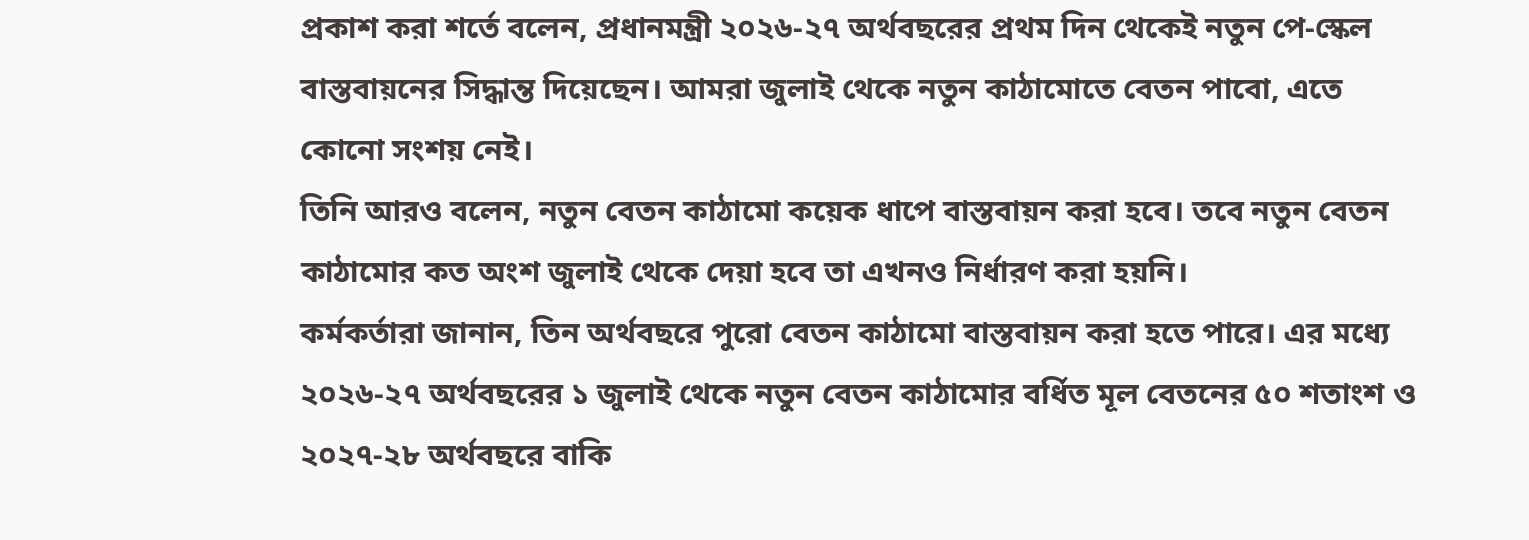প্রকাশ করা শর্তে বলেন, প্রধানমন্ত্রী ২০২৬-২৭ অর্থবছরের প্রথম দিন থেকেই নতুন পে-স্কেল বাস্তবায়নের সিদ্ধান্ত দিয়েছেন। আমরা জুলাই থেকে নতুন কাঠামোতে বেতন পাবো, এতে কোনো সংশয় নেই।
তিনি আরও বলেন, নতুন বেতন কাঠামো কয়েক ধাপে বাস্তবায়ন করা হবে। তবে নতুন বেতন কাঠামোর কত অংশ জুলাই থেকে দেয়া হবে তা এখনও নির্ধারণ করা হয়নি।
কর্মকর্তারা জানান, তিন অর্থবছরে পুরো বেতন কাঠামো বাস্তবায়ন করা হতে পারে। এর মধ্যে ২০২৬-২৭ অর্থবছরের ১ জুলাই থেকে নতুন বেতন কাঠামোর বর্ধিত মূল বেতনের ৫০ শতাংশ ও ২০২৭-২৮ অর্থবছরে বাকি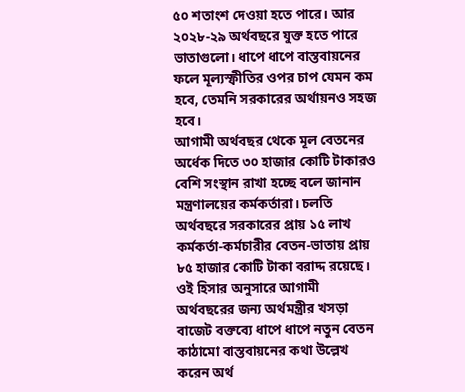৫০ শতাংশ দেওয়া হতে পারে। আর ২০২৮-২৯ অর্থবছরে যুক্ত হতে পারে ভাতাগুলো। ধাপে ধাপে বাস্তবায়নের ফলে মূল্যস্ফীতির ওপর চাপ যেমন কম হবে, তেমনি সরকারের অর্থায়নও সহজ হবে।
আগামী অর্থবছর থেকে মূল বেতনের অর্ধেক দিতে ৩০ হাজার কোটি টাকারও বেশি সংস্থান রাখা হচ্ছে বলে জানান মন্ত্রণালয়ের কর্মকর্তারা। চলতি অর্থবছরে সরকারের প্রায় ১৫ লাখ কর্মকর্তা-কর্মচারীর বেতন-ভাতায় প্রায় ৮৫ হাজার কোটি টাকা বরাদ্দ রয়েছে।
ওই হিসার অনুসারে আগামী অর্থবছরের জন্য অর্থমন্ত্রীর খসড়া বাজেট বক্তব্যে ধাপে ধাপে নতুন বেতন কাঠামো বাস্তবায়নের কথা উল্লেখ করেন অর্থ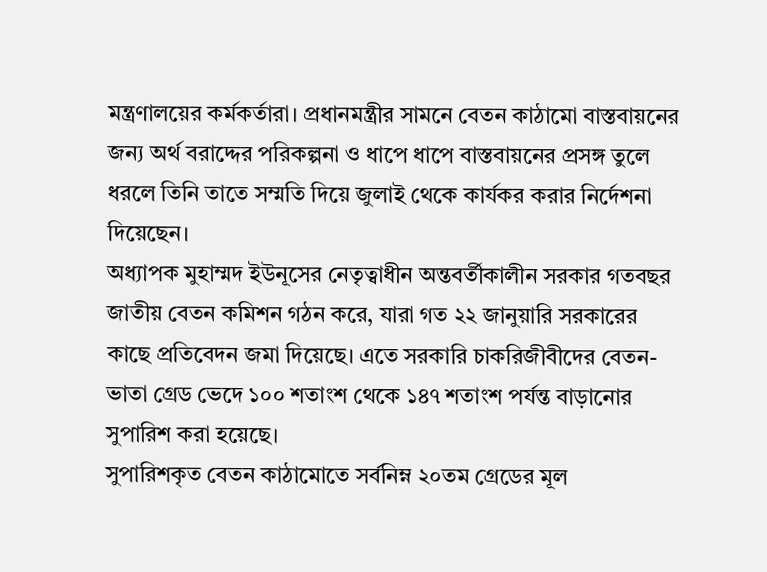মন্ত্রণালয়ের কর্মকর্তারা। প্রধানমন্ত্রীর সামনে বেতন কাঠামো বাস্তবায়নের জন্য অর্থ বরাদ্দের পরিকল্পনা ও ধাপে ধাপে বাস্তবায়নের প্রসঙ্গ তুলে ধরলে তিনি তাতে সম্মতি দিয়ে জুলাই থেকে কার্যকর করার নির্দেশনা দিয়েছেন।
অধ্যাপক মুহাম্মদ ইউনূসের নেতৃত্বাধীন অন্তবর্তীকালীন সরকার গতবছর জাতীয় বেতন কমিশন গঠন করে, যারা গত ২২ জানুয়ারি সরকারের কাছে প্রতিবেদন জমা দিয়েছে। এতে সরকারি চাকরিজীবীদের বেতন-ভাতা গ্রেড ভেদে ১০০ শতাংশ থেকে ১৪৭ শতাংশ পর্যন্ত বাড়ানোর সুপারিশ করা হয়েছে।
সুপারিশকৃত বেতন কাঠামোতে সর্বনিম্ন ২০তম গ্রেডের মূল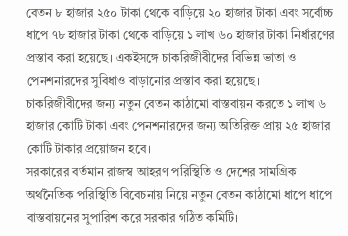বেতন ৮ হাজার ২৫০ টাকা থেকে বাড়িয়ে ২০ হাজার টাকা এবং সর্বোচ্চ ধাপে ৭৮ হাজার টাকা থেকে বাড়িয়ে ১ লাখ ৬০ হাজার টাকা নির্ধারণের প্রস্তাব করা হয়েছে। একইসঙ্গে চাকরিজীবীদের বিভিন্ন ভাতা ও পেনশনারদের সুবিধাও বাড়ানোর প্রস্তাব করা হয়েছে।
চাকরিজীবীদের জন্য নতুন বেতন কাঠামো বাস্তবায়ন করতে ১ লাখ ৬ হাজার কোটি টাকা এবং পেনশনারদের জন্য অতিরিক্ত প্রায় ২৫ হাজার কোটি টাকার প্রয়োজন হবে।
সরকারের বর্তমান রাজস্ব আহরণ পরিস্থিতি ও দেশের সামগ্রিক অর্থনৈতিক পরিস্থিতি বিবেচনায় নিয়ে নতুন বেতন কাঠামো ধাপে ধাপে বাস্তবায়নের সুপারিশ করে সরকার গঠিত কমিটি।